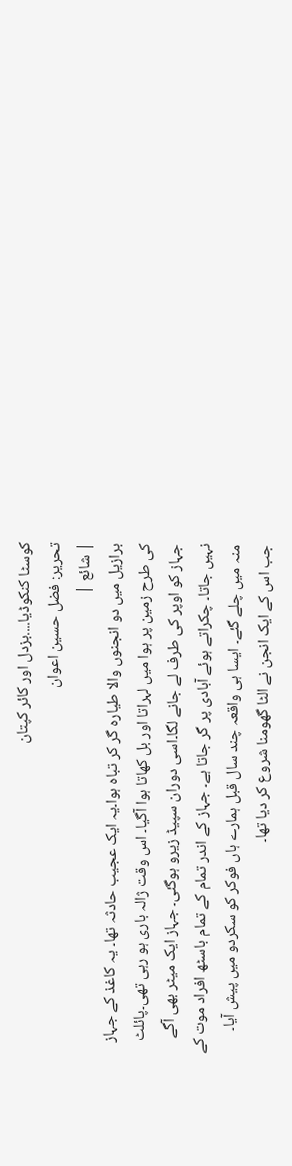کوسٹا کنکوڈیا....بزدل اور کائر کپتان
تحریر: فضل حسین اعوان
| شائع |
برازیل میں دو انجنوں والا طیارہ گر کر تباہ ہوا۔یہ ایک عجیب حادثہ تھا۔ یہ کاغذ کے جہاز کی طرح زمین پر ہوا میں لہراتا اور بل کھاتا ہوا آگیا۔ اس وقت ژالہ باری ہو رہی تھی۔پائلٹ جہاز کو اوپر کی طرف لے جانے لگا۔اسی دوران سپیڈ زیرو ہوگئی۔ جہاز ایک میٹر بھی آگے نہیں جاتا۔ چکراتے ہوئے آبادی پر گر جاتا ہے۔ جہاز کے اندر تمام کے تمام باسٹھ افراد موت کے منہ میں چلے گئے۔ ایسا ہی واقعہ چند سال قبل ہمارے ہاں فوکر کو سکردو میں پیش آیا۔ جب اس کے ایک انجن نے الٹا گھومنا شروع کر دیا تھا۔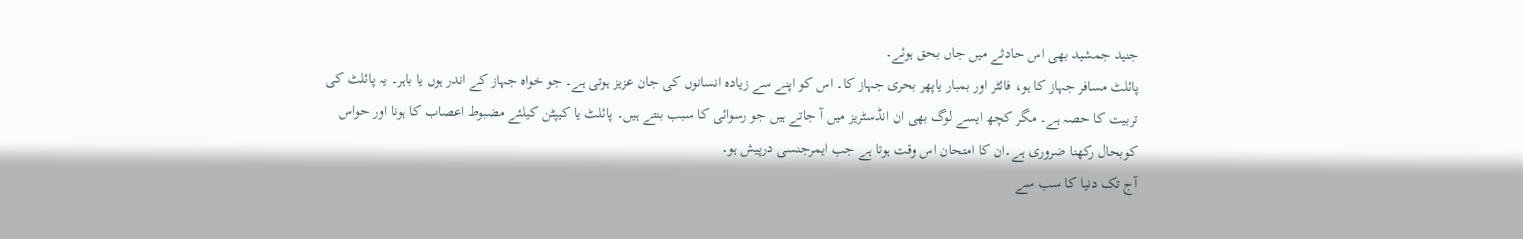جنید جمشید بھی اس حادثے میں جاں بحق ہوئے۔
پائلٹ مسافر جہاز کا ہو، فائٹر اور بمبار یاپھر بحری جہاز کا۔ اس کو اپنے سے زیادہ انسانوں کی جان عزیز ہوتی ہے۔ جو خواہ جہاز کے اندر ہوں یا باہر۔ یہ پائلٹ کی تربیت کا حصہ ہے۔ مگر کچھ ایسے لوگ بھی ان انڈسٹریز میں آ جاتے ہیں جو رسوائی کا سبب بنتے ہیں۔ پائلٹ یا کیپٹن کیلئے مضبوط اعصاب کا ہونا اور حواس کوبحال رکھنا ضروری ہے۔ان کا امتحان اس وقت ہوتا ہے جب ایمرجنسی درپیش ہو۔
آج تک دنیا کا سب سے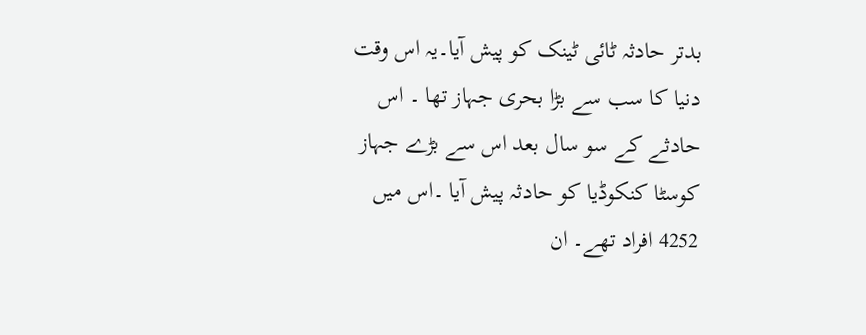بدتر حادثہ ٹائی ٹینک کو پیش آیا۔یہ اس وقت دنیا کا سب سے بڑا بحری جہاز تھا ۔ اس حادثے کے سو سال بعد اس سے بڑے جہاز کوسٹا کنکوڈیا کو حادثہ پیش آیا ۔اس میں 4252 افراد تھے۔ ان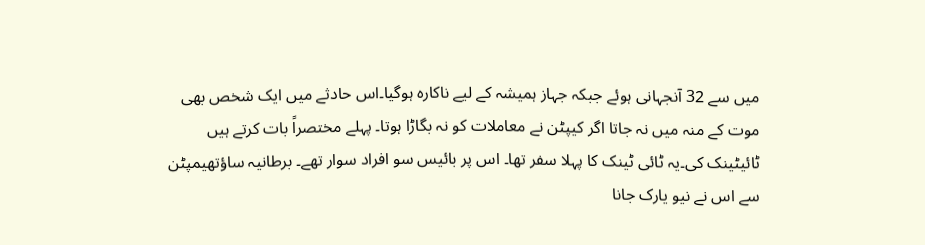میں سے 32 آنجہانی ہوئے جبکہ جہاز ہمیشہ کے لیے ناکارہ ہوگیا۔اس حادثے میں ایک شخص بھی موت کے منہ میں نہ جاتا اگر کیپٹن نے معاملات کو نہ بگاڑا ہوتا۔ پہلے مختصراً بات کرتے ہیں ٹائیٹینک کی۔یہ ٹائی ٹینک کا پہلا سفر تھا۔ اس پر بائیس سو افراد سوار تھے۔ برطانیہ ساؤتھیمپٹن سے اس نے نیو یارک جانا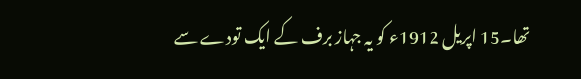تھا۔15 اپریل 1912ء کو یہ جہاز برف کے ایک تودے سے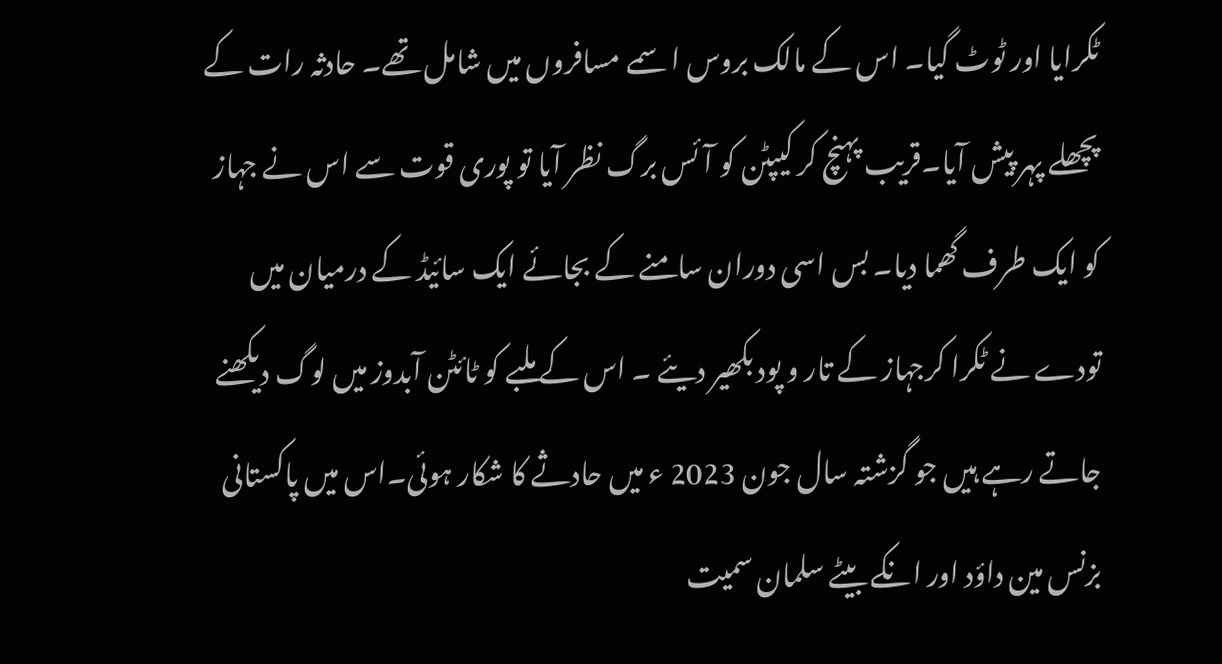ٹکرایا اور ٹوٹ گیا۔ اس کے مالک بروس اسمے مسافروں میں شامل تھے۔ حادثہ رات کے پچھلے پہر پیش آیا۔قریب پہنچ کر کیپٹن کو آئس برگ نظر آیا تو پوری قوت سے اس نے جہاز کو ایک طرف گھما دیا۔ بس اسی دوران سامنے کے بجائے ایک سائیڈ کے درمیان میں تودے نے ٹکرا کرجہاز کے تار و پود بکھیر دیئے ۔ اس کے ملبے کو ٹائٹن آبدوز میں لوگ دیکھنے جاتے رہے ہیں جو گزشتہ سال جون 2023 ء میں حادثے کا شکار ہوئی۔اس میں پاکستانی بزنس مین داؤد اور انکے بیٹے سلمان سمیت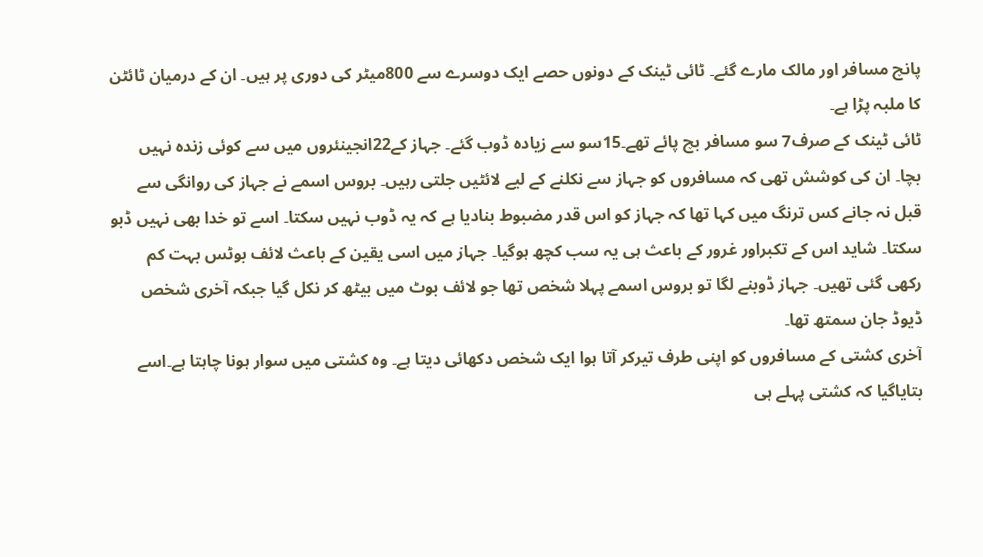پانچ مسافر اور مالک مارے گئے۔ ٹائی ٹینک کے دونوں حصے ایک دوسرے سے 800میٹر کی دوری پر ہیں۔ ان کے درمیان ٹائٹن کا ملبہ پڑا ہے۔
ٹائی ٹینک کے صرف7 سو مسافر بچ پائے تھے۔15سو سے زیادہ ڈوب گئے۔ جہاز کے22انجینئروں میں سے کوئی زندہ نہیں بچا۔ ان کی کوشش تھی کہ مسافروں کو جہاز سے نکلنے کے لیے لائٹیں جلتی رہیں۔ بروس اسمے نے جہاز کی روانگی سے قبل نہ جانے کس ترنگ میں کہا تھا کہ جہاز کو اس قدر مضبوط بنادیا ہے کہ یہ ڈوب نہیں سکتا۔ اسے تو خدا بھی نہیں ڈبو سکتا۔ شاید اس کے تکبراور غرور کے باعث ہی یہ سب کچھ ہوگیا۔ جہاز میں اسی یقین کے باعث لائف بوٹس بہت کم رکھی گئی تھیں۔ جہاز ڈوبنے لگا تو بروس اسمے پہلا شخص تھا جو لائف بوٹ میں بیٹھ کر نکل گیا جبکہ آخری شخص ڈیوڈ جان سمتھ تھا۔
آخری کشتی کے مسافروں کو اپنی طرف تیرکر آتا ہوا ایک شخص دکھائی دیتا ہے۔ وہ کشتی میں سوار ہونا چاہتا ہے۔اسے بتایاگیا کہ کشتی پہلے ہی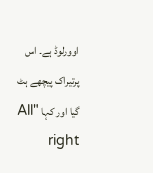اوورلوڈ ہے۔ اس پرتیراک پیچھے ہٹ گیا اور کہا "All right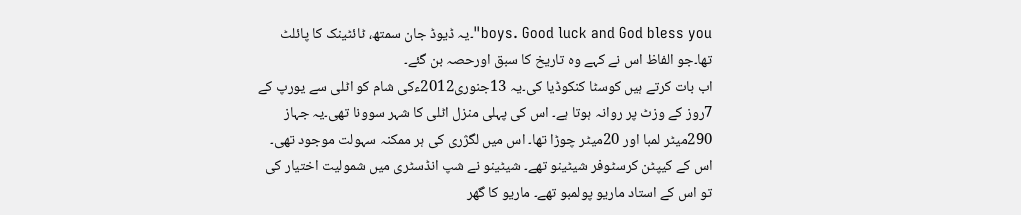boys. Good luck and God bless you"۔یہ ڈیوڈ جان سمتھ، ٹائٹینک کا پائلٹ تھا۔جو الفاظ اس نے کہے وہ تاریخ کا سبق اورحصہ بن گئے۔
اب بات کرتے ہیں کوسٹا کنکوڈیا کی۔یہ 13جنوری2012ءکی شام کو اٹلی سے یورپ کے 7روز کے وزٹ پر روانہ ہوتا ہے۔ اس کی پہلی منزل اٹلی کا شہر سوونا تھی۔یہ جہاز 290میٹر لمبا اور 20میٹر چوڑا تھا۔ اس میں لگژری کی ہر ممکنہ سہولت موجود تھی۔ اس کے کیپٹن کرسٹوفر شیٹینو تھے۔ شیٹینو نے شپ انڈسٹری میں شمولیت اختیار کی تو اس کے استاد ماریو پولمبو تھے۔ ماریو کا گھر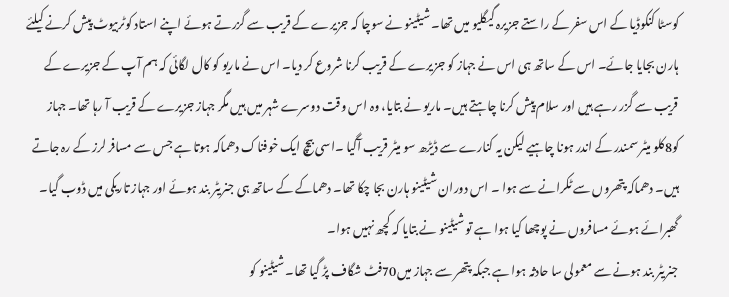کوسٹا کنکوڈیا کے اس سفر کے راستے جزیرہ گیگلیو میں تھا۔ شیٹینو نے سوچا کہ جزیرے کے قریب سے گزرتے ہوئے اپنے استاد کوٹربیوٹ پیش کرنے کیلئے ہارن بجایا جائے۔ اس کے ساتھ ہی اس نے جہاز کو جزیرے کے قریب کرنا شروع کر دیا۔ اس نے ماریو کو کال لگائی کہ ہم آپ کے جزیرے کے قریب سے گزر رہے ہیں اور سلام پیش کرنا چاہتے ہیں۔ ماریو نے بتایا، وہ اس وقت دوسرے شہر میں ہیں مگر جہاز جزیرے کے قریب آ رہا تھا۔ جہاز کو8کلو میٹر سمندر کے اندر ہونا چاہیے لیکن یہ کنارے سے ڈیڑھ سو میٹر قریب آگیا ۔اسی بیچ ایک خوفناک دھماکہ ہوتا ہے جس سے مسافر لرز کے رہ جاتے ہیں۔ دھماکہ پتھروں سے ٹکرانے سے ہوا ۔ اس دوران شیٹینو ہارن بجا چکا تھا۔ دھماکے کے ساتھ ہی جنریٹر بند ہوئے اور جہاز تاریکی میں ڈوب گیا۔ گھبرائے ہوئے مسافروں نے پوچھا کیا ہوا ہے تو شیٹینو نے بتایا کہ کچھ نہیں ہوا۔
جنریٹر بند ہونے سے معمولی سا حادثہ ہوا ہے جبکہ پتھر سے جہاز میں70فٹ شگاف پڑ گیا تھا۔ شیٹینو کو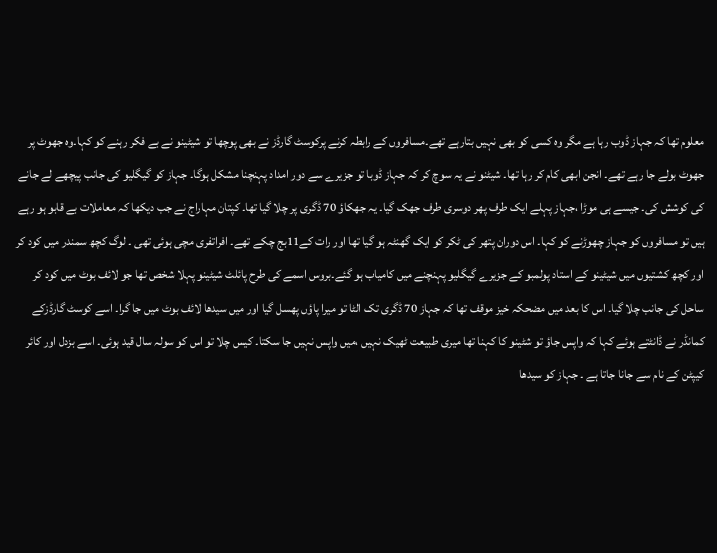معلوم تھا کہ جہاز ڈوب رہا ہے مگر وہ کسی کو بھی نہیں بتارہے تھے۔مسافروں کے رابطہ کرنے پرکوسٹ گارڈز نے بھی پوچھا تو شیٹینو نے بے فکر رہنے کو کہا۔وہ جھوٹ پر جھوٹ بولے جا رہے تھے۔ انجن ابھی کام کر رہا تھا۔ شیٹنو نے یہ سوچ کر کہ جہاز ڈوبا تو جزیرے سے دور امداد پہنچنا مشکل ہوگا۔ جہاز کو گیگلیو کی جانب پیچھے لے جانے کی کوشش کی۔ جیسے ہی موڑا ،جہاز پہلے ایک طرف پھر دوسری طرف جھک گیا۔ یہ جھکاؤ 70 ڈگری پر چلا گیا تھا۔ کپتان مہاراج نے جب دیکھا کہ معاملات بے قابو ہو رہے ہیں تو مسافروں کو جہاز چھوڑنے کو کہا۔ اس دوران پتھر کی ٹکر کو ایک گھنٹہ ہو گیا تھا اور رات کے11بج چکے تھے۔ افراتفری مچی ہوئی تھی ۔ لوگ کچھ سمندر میں کود کر اور کچھ کشتیوں میں شیٹینو کے استاد پولمبو کے جزیرے گیگلیو پہنچنے میں کامیاب ہو گئے۔بروس اسمے کی طرح پائلٹ شیٹینو پہلا شخص تھا جو لائف بوٹ میں کود کر ساحل کی جانب چلا گیا۔ اس کا بعد میں مضحکہ خیز موقف تھا کہ جہاز 70 ڈگری تک الٹا تو میرا پاؤں پھسل گیا اور میں سیدھا لائف بوٹ میں جا گرا۔ اسے کوسٹ گارڈزکے کمانڈر نے ڈانٹتے ہوئے کہا کہ واپس جاؤ تو شٹینو کا کہنا تھا میری طبیعت ٹھیک نہیں ،میں واپس نہیں جا سکتا۔ کیس چلا تو اس کو سولہ سال قید ہوئی۔ اسے بزدل اور کائر کیپٹن کے نام سے جانا جاتا ہے ۔ جہاز کو سیدھا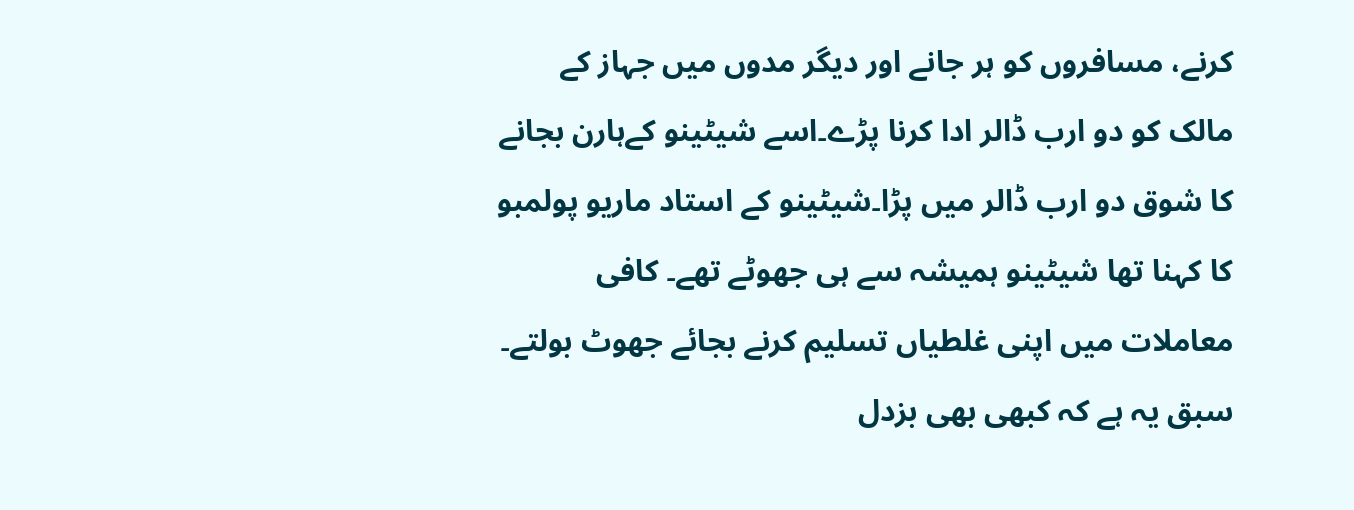کرنے، مسافروں کو ہر جانے اور دیگر مدوں میں جہاز کے مالک کو دو ارب ڈالر ادا کرنا پڑے۔اسے شیٹینو کےہارن بجانے کا شوق دو ارب ڈالر میں پڑا۔شیٹینو کے استاد ماریو پولمبو کا کہنا تھا شیٹینو ہمیشہ سے ہی جھوٹے تھے۔ کافی معاملات میں اپنی غلطیاں تسلیم کرنے بجائے جھوٹ بولتے۔ سبق یہ ہے کہ کبھی بھی بزدل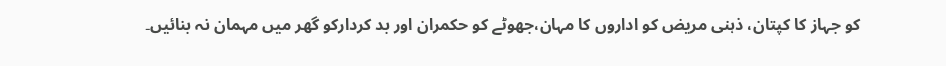کو جہاز کا کپتان، ذہنی مریض کو اداروں کا مہان،جھوٹے کو حکمران اور بد کردارکو گھر میں مہمان نہ بنائیں۔